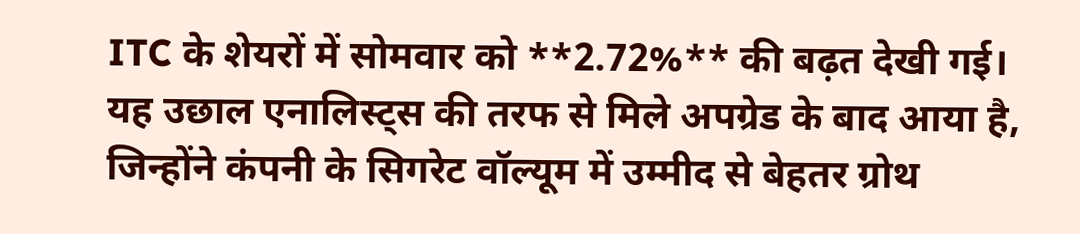ITC के शेयरों में सोमवार को **2.72%** की बढ़त देखी गई। यह उछाल एनालिस्ट्स की तरफ से मिले अपग्रेड के बाद आया है, जिन्होंने कंपनी के सिगरेट वॉल्यूम में उम्मीद से बेहतर ग्रोथ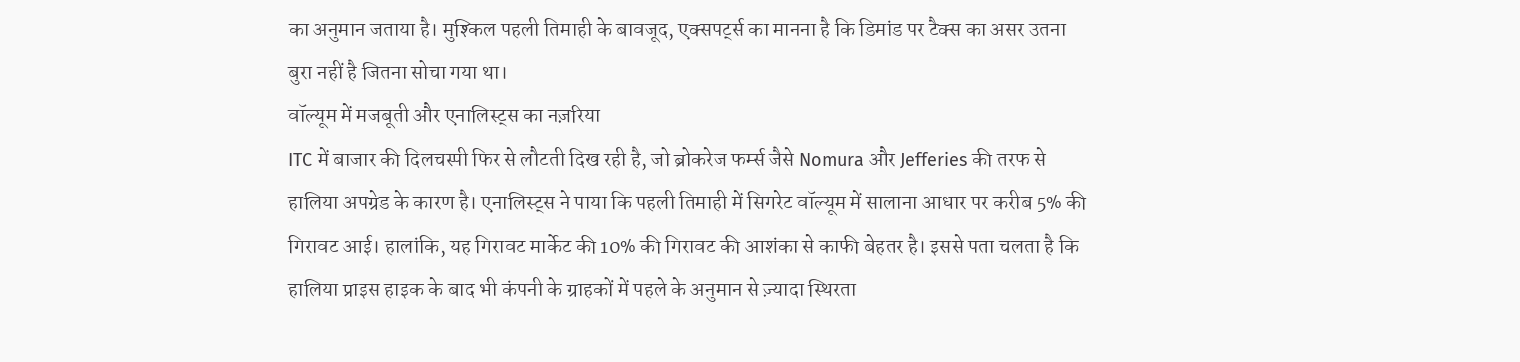का अनुमान जताया है। मुश्किल पहली तिमाही के बावजूद, एक्सपर्ट्स का मानना है कि डिमांड पर टैक्स का असर उतना बुरा नहीं है जितना सोचा गया था।
वॉल्यूम में मजबूती और एनालिस्ट्स का नज़रिया
ITC में बाजार की दिलचस्पी फिर से लौटती दिख रही है, जो ब्रोकरेज फर्म्स जैसे Nomura और Jefferies की तरफ से हालिया अपग्रेड के कारण है। एनालिस्ट्स ने पाया कि पहली तिमाही में सिगरेट वॉल्यूम में सालाना आधार पर करीब 5% की गिरावट आई। हालांकि, यह गिरावट मार्केट की 10% की गिरावट की आशंका से काफी बेहतर है। इससे पता चलता है कि हालिया प्राइस हाइक के बाद भी कंपनी के ग्राहकों में पहले के अनुमान से ज़्यादा स्थिरता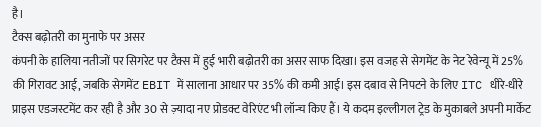है।
टैक्स बढ़ोतरी का मुनाफे पर असर
कंपनी के हालिया नतीजों पर सिगरेट पर टैक्स में हुई भारी बढ़ोतरी का असर साफ दिखा। इस वजह से सेगमेंट के नेट रेवेन्यू में 25% की गिरावट आई, जबकि सेगमेंट EBIT में सालाना आधार पर 35% की कमी आई। इस दबाव से निपटने के लिए ITC धीरे-धीरे प्राइस एडजस्टमेंट कर रही है और 30 से ज़्यादा नए प्रोडक्ट वेरिएंट भी लॉन्च किए हैं। ये कदम इल्लीगल ट्रेड के मुकाबले अपनी मार्केट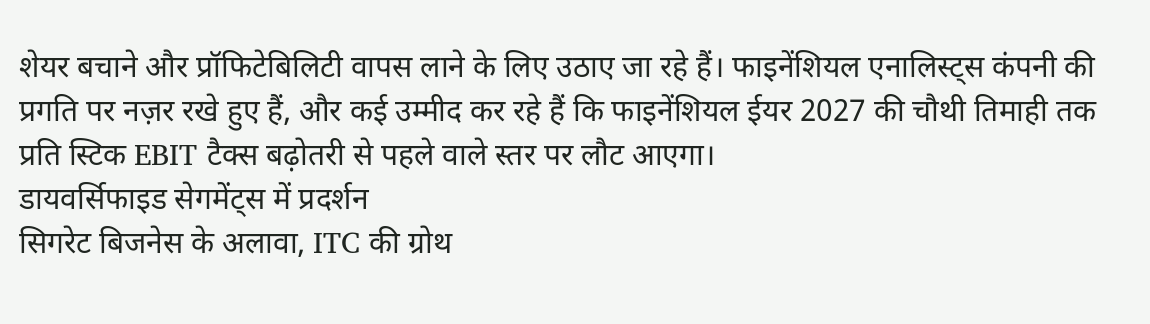शेयर बचाने और प्रॉफिटेबिलिटी वापस लाने के लिए उठाए जा रहे हैं। फाइनेंशियल एनालिस्ट्स कंपनी की प्रगति पर नज़र रखे हुए हैं, और कई उम्मीद कर रहे हैं कि फाइनेंशियल ईयर 2027 की चौथी तिमाही तक प्रति स्टिक EBIT टैक्स बढ़ोतरी से पहले वाले स्तर पर लौट आएगा।
डायवर्सिफाइड सेगमेंट्स में प्रदर्शन
सिगरेट बिजनेस के अलावा, ITC की ग्रोथ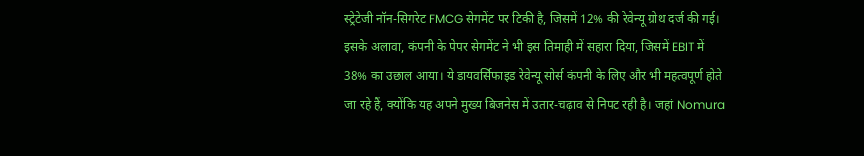स्ट्रेटेजी नॉन-सिगरेट FMCG सेगमेंट पर टिकी है, जिसमें 12% की रेवेन्यू ग्रोथ दर्ज की गई। इसके अलावा, कंपनी के पेपर सेगमेंट ने भी इस तिमाही में सहारा दिया, जिसमें EBIT में 38% का उछाल आया। ये डायवर्सिफाइड रेवेन्यू सोर्स कंपनी के लिए और भी महत्वपूर्ण होते जा रहे हैं, क्योंकि यह अपने मुख्य बिजनेस में उतार-चढ़ाव से निपट रही है। जहां Nomura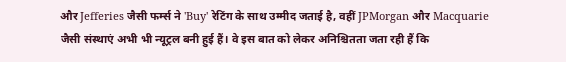और Jefferies जैसी फर्म्स ने 'Buy' रेटिंग के साथ उम्मीद जताई है, वहीं JPMorgan और Macquarie जैसी संस्थाएं अभी भी न्यूट्रल बनी हुई हैं। वे इस बात को लेकर अनिश्चितता जता रही हैं कि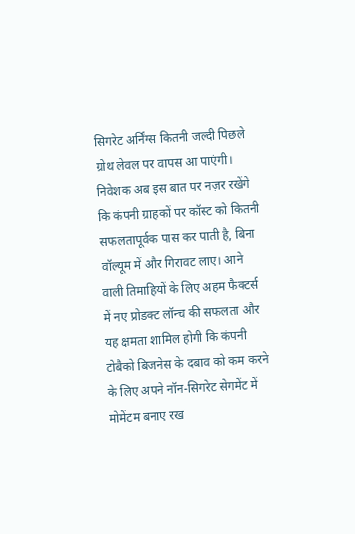सिगरेट अर्निंग्स कितनी जल्दी पिछले ग्रोथ लेवल पर वापस आ पाएंगी।
निवेशक अब इस बात पर नज़र रखेंगे कि कंपनी ग्राहकों पर कॉस्ट को कितनी सफलतापूर्वक पास कर पाती है, बिना वॉल्यूम में और गिरावट लाए। आने वाली तिमाहियों के लिए अहम फैक्टर्स में नए प्रोडक्ट लॉन्च की सफलता और यह क्षमता शामिल होगी कि कंपनी टोबैको बिजनेस के दबाव को कम करने के लिए अपने नॉन-सिगरेट सेगमेंट में मोमेंटम बनाए रख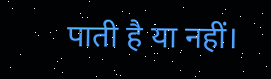पाती है या नहीं।